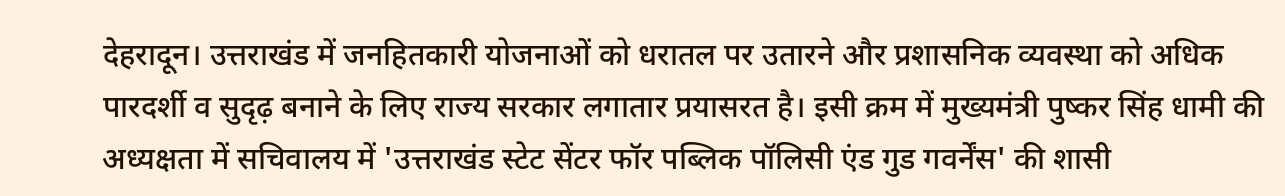देहरादून। उत्तराखंड में जनहितकारी योजनाओं को धरातल पर उतारने और प्रशासनिक व्यवस्था को अधिक पारदर्शी व सुदृढ़ बनाने के लिए राज्य सरकार लगातार प्रयासरत है। इसी क्रम में मुख्यमंत्री पुष्कर सिंह धामी की अध्यक्षता में सचिवालय में 'उत्तराखंड स्टेट सेंटर फॉर पब्लिक पॉलिसी एंड गुड गवर्नेंस' की शासी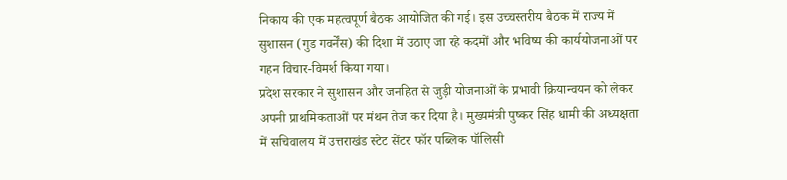निकाय की एक महत्वपूर्ण बैठक आयोजित की गई। इस उच्चस्तरीय बैठक में राज्य में सुशासन (गुड गवर्नेंस) की दिशा में उठाए जा रहे कदमों और भविष्य की कार्ययोजनाओं पर गहन विचार-विमर्श किया गया।
प्रदेश सरकार ने सुशासन और जनहित से जुड़ी योजनाओं के प्रभावी क्रियान्वयन को लेकर अपनी प्राथमिकताओं पर मंथन तेज कर दिया है। मुख्यमंत्री पुष्कर सिंह धामी की अध्यक्षता में सचिवालय में उत्तराखंड स्टेट सेंटर फॉर पब्लिक पॉलिसी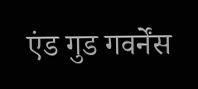एंड गुड गवर्नेंस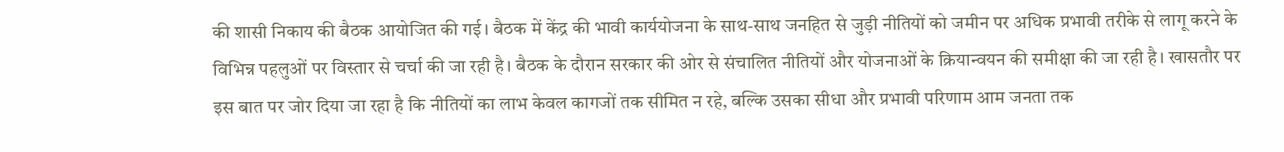की शासी निकाय की बैठक आयोजित की गई। बैठक में केंद्र की भावी कार्ययोजना के साथ-साथ जनहित से जुड़ी नीतियों को जमीन पर अधिक प्रभावी तरीके से लागू करने के विभिन्न पहलुओं पर विस्तार से चर्चा की जा रही है। बैठक के दौरान सरकार की ओर से संचालित नीतियों और योजनाओं के क्रियान्वयन की समीक्षा की जा रही है। खासतौर पर इस बात पर जोर दिया जा रहा है कि नीतियों का लाभ केवल कागजों तक सीमित न रहे, बल्कि उसका सीधा और प्रभावी परिणाम आम जनता तक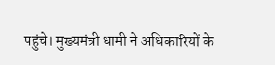पहुंचे। मुख्यमंत्री धामी ने अधिकारियों के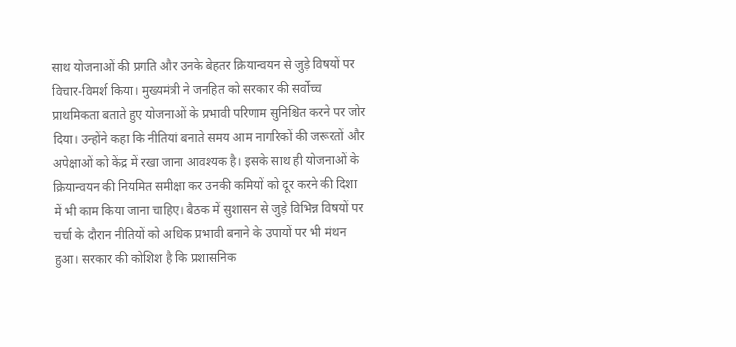साथ योजनाओं की प्रगति और उनके बेहतर क्रियान्वयन से जुड़े विषयों पर विचार-विमर्श किया। मुख्यमंत्री ने जनहित को सरकार की सर्वोच्च प्राथमिकता बताते हुए योजनाओं के प्रभावी परिणाम सुनिश्चित करने पर जोर दिया। उन्होंने कहा कि नीतियां बनाते समय आम नागरिकों की जरूरतों और अपेक्षाओं को केंद्र में रखा जाना आवश्यक है। इसके साथ ही योजनाओं के क्रियान्वयन की नियमित समीक्षा कर उनकी कमियों को दूर करने की दिशा में भी काम किया जाना चाहिए। बैठक में सुशासन से जुड़े विभिन्न विषयों पर चर्चा के दौरान नीतियों को अधिक प्रभावी बनाने के उपायों पर भी मंथन हुआ। सरकार की कोशिश है कि प्रशासनिक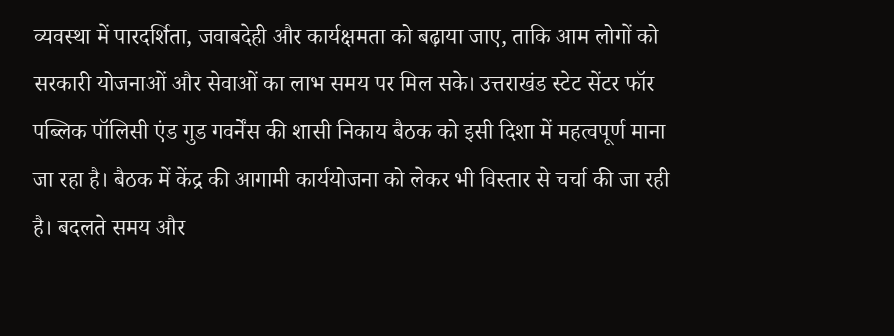व्यवस्था में पारदर्शिता, जवाबदेही और कार्यक्षमता को बढ़ाया जाए, ताकि आम लोगों को सरकारी योजनाओं और सेवाओं का लाभ समय पर मिल सके। उत्तराखंड स्टेट सेंटर फॉर पब्लिक पॉलिसी एंड गुड गवर्नेंस की शासी निकाय बैठक को इसी दिशा में महत्वपूर्ण माना जा रहा है। बैठक में केंद्र की आगामी कार्ययोजना को लेकर भी विस्तार से चर्चा की जा रही है। बदलते समय और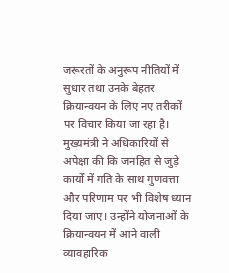जरूरतों के अनुरूप नीतियों में सुधार तथा उनके बेहतर क्रियान्वयन के लिए नए तरीकों पर विचार किया जा रहा है। मुख्यमंत्री ने अधिकारियों से अपेक्षा की कि जनहित से जुड़े कार्यों में गति के साथ गुणवत्ता और परिणाम पर भी विशेष ध्यान दिया जाए। उन्होंने योजनाओं के क्रियान्वयन में आने वाली व्यावहारिक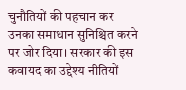चुनौतियों की पहचान कर उनका समाधान सुनिश्चित करने पर जोर दिया। सरकार की इस कवायद का उद्देश्य नीतियों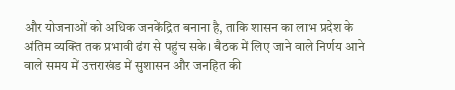और योजनाओं को अधिक जनकेंद्रित बनाना है, ताकि शासन का लाभ प्रदेश के अंतिम व्यक्ति तक प्रभावी ढंग से पहुंच सके। बैठक में लिए जाने वाले निर्णय आने वाले समय में उत्तराखंड में सुशासन और जनहित की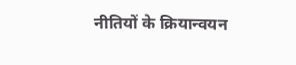नीतियों के क्रियान्वयन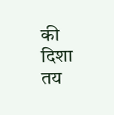की दिशा तय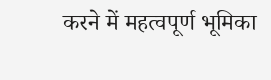करने में महत्वपूर्ण भूमिका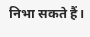निभा सकते हैं।